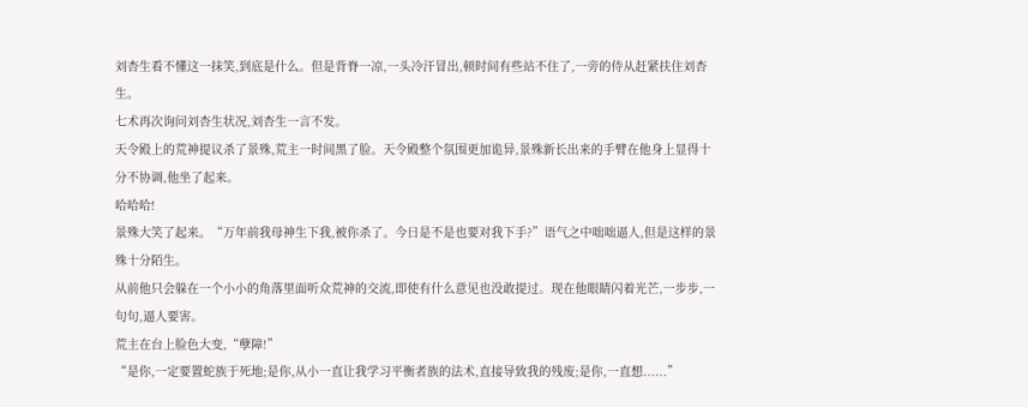刘杏生看不懂这一抹笑,到底是什么。但是背脊一凉,一头冷汗冒出,顿时间有些站不住了,一旁的侍从赶紧扶住刘杏生。
七术再次询问刘杏生状况,刘杏生一言不发。
天令殿上的荒神提议杀了景殊,荒主一时间黑了脸。天令殿整个氛围更加诡异,景殊新长出来的手臂在他身上显得十分不协调,他坐了起来。
哈哈哈!
景殊大笑了起来。“万年前我母神生下我,被你杀了。今日是不是也要对我下手?”语气之中咄咄逼人,但是这样的景殊十分陌生。
从前他只会躲在一个小小的角落里面听众荒神的交流,即使有什么意见也没敢提过。现在他眼睛闪着光芒,一步步,一句句,逼人要害。
荒主在台上脸色大变,“孽障!”
“是你,一定要置蛇族于死地;是你,从小一直让我学习平衡者族的法术,直接导致我的残废;是你,一直想......”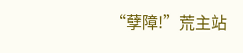“孽障!”荒主站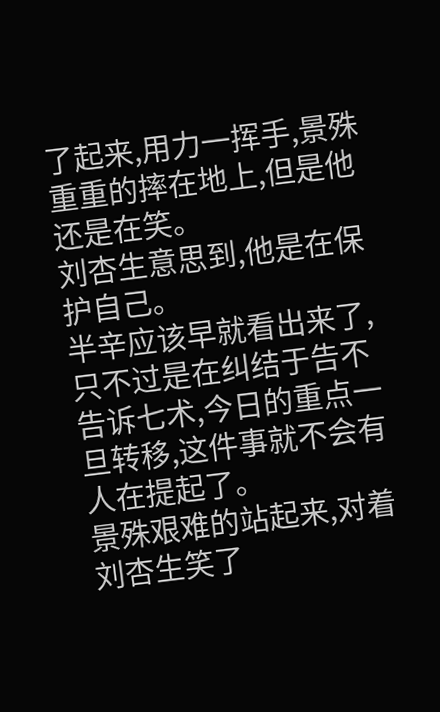了起来,用力一挥手,景殊重重的摔在地上,但是他还是在笑。
刘杏生意思到,他是在保护自己。
半辛应该早就看出来了,只不过是在纠结于告不告诉七术,今日的重点一旦转移,这件事就不会有人在提起了。
景殊艰难的站起来,对着刘杏生笑了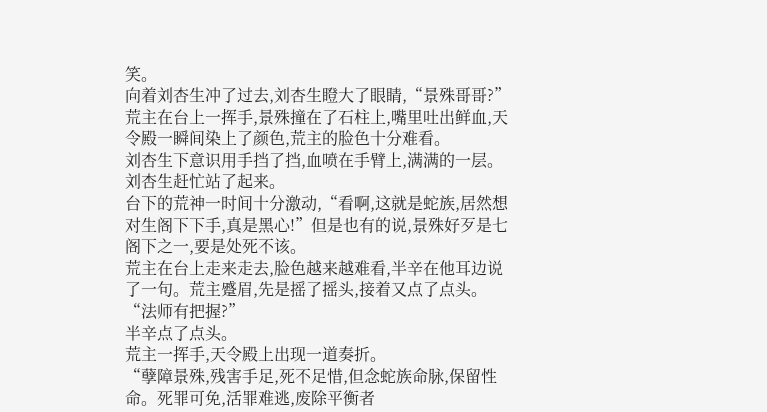笑。
向着刘杏生冲了过去,刘杏生瞪大了眼睛,“景殊哥哥?”
荒主在台上一挥手,景殊撞在了石柱上,嘴里吐出鲜血,天令殿一瞬间染上了颜色,荒主的脸色十分难看。
刘杏生下意识用手挡了挡,血喷在手臂上,满满的一层。
刘杏生赶忙站了起来。
台下的荒神一时间十分激动,“看啊,这就是蛇族,居然想对生阁下下手,真是黑心!”但是也有的说,景殊好歹是七阁下之一,要是处死不该。
荒主在台上走来走去,脸色越来越难看,半辛在他耳边说了一句。荒主蹙眉,先是摇了摇头,接着又点了点头。
“法师有把握?”
半辛点了点头。
荒主一挥手,天令殿上出现一道奏折。
“孽障景殊,残害手足,死不足惜,但念蛇族命脉,保留性命。死罪可免,活罪难逃,废除平衡者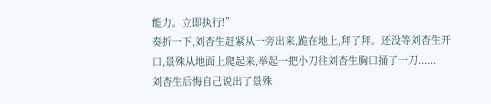能力。立即执行!”
奏折一下,刘杏生赶紧从一旁出来,跪在地上,拜了拜。还没等刘杏生开口,景殊从地面上爬起来,举起一把小刀往刘杏生胸口捅了一刀......
刘杏生后悔自己说出了景殊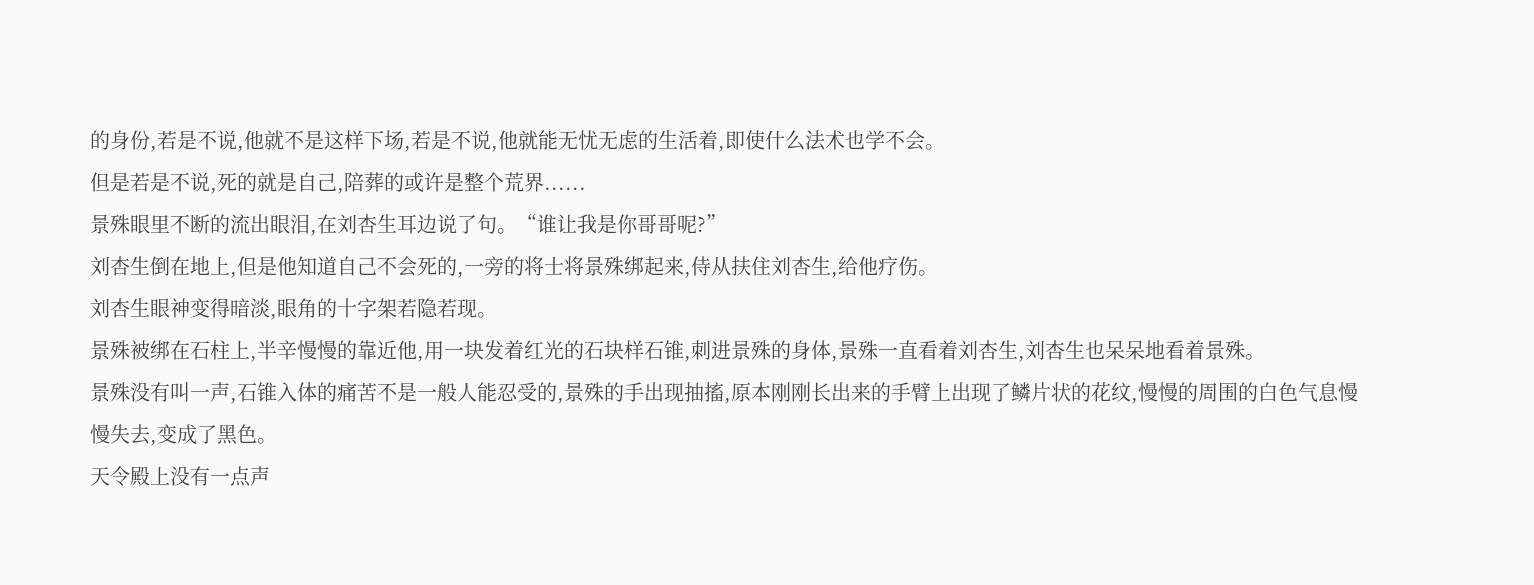的身份,若是不说,他就不是这样下场,若是不说,他就能无忧无虑的生活着,即使什么法术也学不会。
但是若是不说,死的就是自己,陪葬的或许是整个荒界......
景殊眼里不断的流出眼泪,在刘杏生耳边说了句。“谁让我是你哥哥呢?”
刘杏生倒在地上,但是他知道自己不会死的,一旁的将士将景殊绑起来,侍从扶住刘杏生,给他疗伤。
刘杏生眼神变得暗淡,眼角的十字架若隐若现。
景殊被绑在石柱上,半辛慢慢的靠近他,用一块发着红光的石块样石锥,刺进景殊的身体,景殊一直看着刘杏生,刘杏生也呆呆地看着景殊。
景殊没有叫一声,石锥入体的痛苦不是一般人能忍受的,景殊的手出现抽搐,原本刚刚长出来的手臂上出现了鳞片状的花纹,慢慢的周围的白色气息慢慢失去,变成了黑色。
天令殿上没有一点声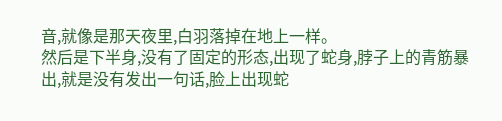音,就像是那天夜里,白羽落掉在地上一样。
然后是下半身,没有了固定的形态,出现了蛇身,脖子上的青筋暴出,就是没有发出一句话,脸上出现蛇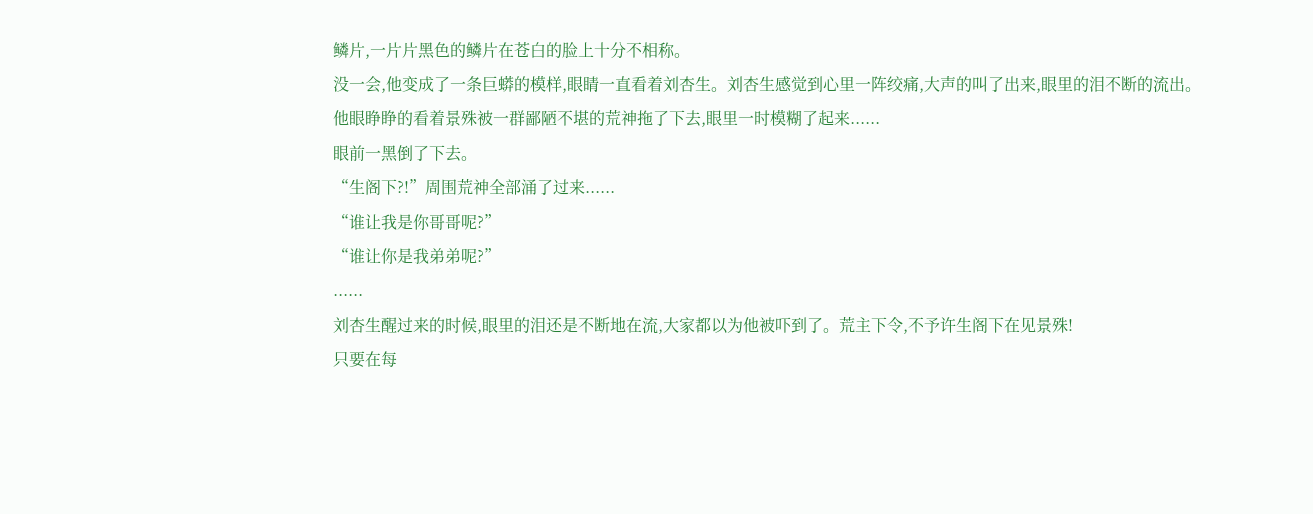鳞片,一片片黑色的鳞片在苍白的脸上十分不相称。
没一会,他变成了一条巨蟒的模样,眼睛一直看着刘杏生。刘杏生感觉到心里一阵绞痛,大声的叫了出来,眼里的泪不断的流出。
他眼睁睁的看着景殊被一群鄙陋不堪的荒神拖了下去,眼里一时模糊了起来......
眼前一黑倒了下去。
“生阁下?!”周围荒神全部涌了过来......
“谁让我是你哥哥呢?”
“谁让你是我弟弟呢?”
......
刘杏生醒过来的时候,眼里的泪还是不断地在流,大家都以为他被吓到了。荒主下令,不予许生阁下在见景殊!
只要在每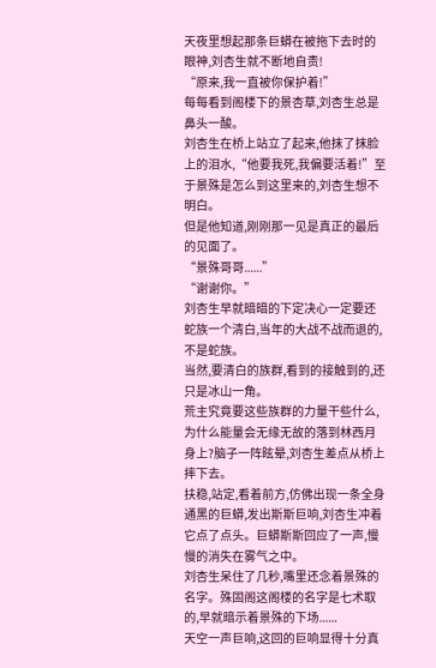天夜里想起那条巨蟒在被拖下去时的眼神,刘杏生就不断地自责!
“原来,我一直被你保护着!”
每每看到阁楼下的景杏草,刘杏生总是鼻头一酸。
刘杏生在桥上站立了起来,他抹了抹脸上的泪水,“他要我死,我偏要活着!”至于景殊是怎么到这里来的,刘杏生想不明白。
但是他知道,刚刚那一见是真正的最后的见面了。
“景殊哥哥......”
“谢谢你。”
刘杏生早就暗暗的下定决心一定要还蛇族一个清白,当年的大战不战而退的,不是蛇族。
当然,要清白的族群,看到的接触到的,还只是冰山一角。
荒主究竟要这些族群的力量干些什么,为什么能量会无缘无故的落到林西月身上?脑子一阵眩晕,刘杏生差点从桥上摔下去。
扶稳,站定,看着前方,仿佛出现一条全身通黑的巨蟒,发出斯斯巨响,刘杏生冲着它点了点头。巨蟒斯斯回应了一声,慢慢的消失在雾气之中。
刘杏生呆住了几秒,嘴里还念着景殊的名字。殊固阁这阁楼的名字是七术取的,早就暗示着景殊的下场......
天空一声巨响,这回的巨响显得十分真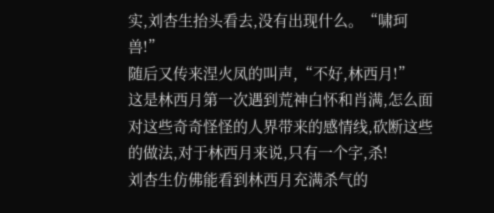实,刘杏生抬头看去,没有出现什么。“啸珂兽!”
随后又传来涅火凤的叫声,“不好,林西月!”
这是林西月第一次遇到荒神白怀和肖满,怎么面对这些奇奇怪怪的人界带来的感情线,砍断这些的做法,对于林西月来说,只有一个字,杀!
刘杏生仿佛能看到林西月充满杀气的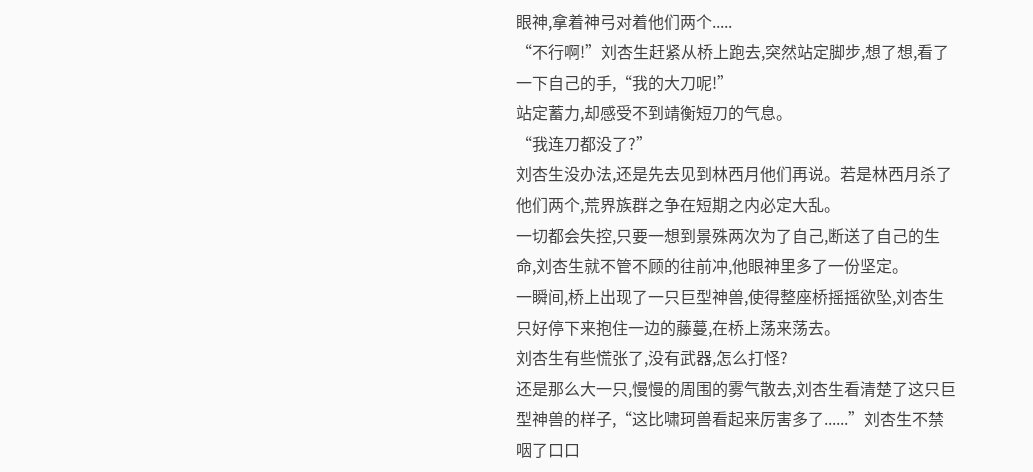眼神,拿着神弓对着他们两个.....
“不行啊!”刘杏生赶紧从桥上跑去,突然站定脚步,想了想,看了一下自己的手,“我的大刀呢!”
站定蓄力,却感受不到靖衡短刀的气息。
“我连刀都没了?”
刘杏生没办法,还是先去见到林西月他们再说。若是林西月杀了他们两个,荒界族群之争在短期之内必定大乱。
一切都会失控,只要一想到景殊两次为了自己,断送了自己的生命,刘杏生就不管不顾的往前冲,他眼神里多了一份坚定。
一瞬间,桥上出现了一只巨型神兽,使得整座桥摇摇欲坠,刘杏生只好停下来抱住一边的藤蔓,在桥上荡来荡去。
刘杏生有些慌张了,没有武器,怎么打怪?
还是那么大一只,慢慢的周围的雾气散去,刘杏生看清楚了这只巨型神兽的样子,“这比啸珂兽看起来厉害多了......”刘杏生不禁咽了口口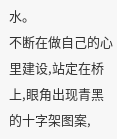水。
不断在做自己的心里建设,站定在桥上,眼角出现青黑的十字架图案,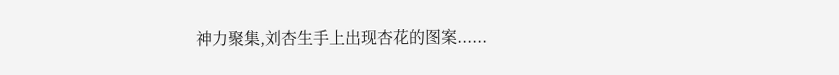神力聚集,刘杏生手上出现杏花的图案......